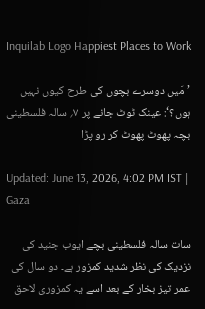Inquilab Logo Happiest Places to Work

’مَیں دوسرے بچوں کی طرح کیوں نہیں ہوں؟‘: عینک ٹوٹ جانے پر ۷؍ سالہ فلسطینی بچہ پھوٹ پھوٹ کر رو پڑا

Updated: June 13, 2026, 4:02 PM IST | Gaza

سات سالہ فلسطینی بچے ایوب جنید کی نزدیک کی نظر شدید کمزور ہے۔ دو سال کی عمر تیز بخار کے بعد اسے یہ کمزوری لاحق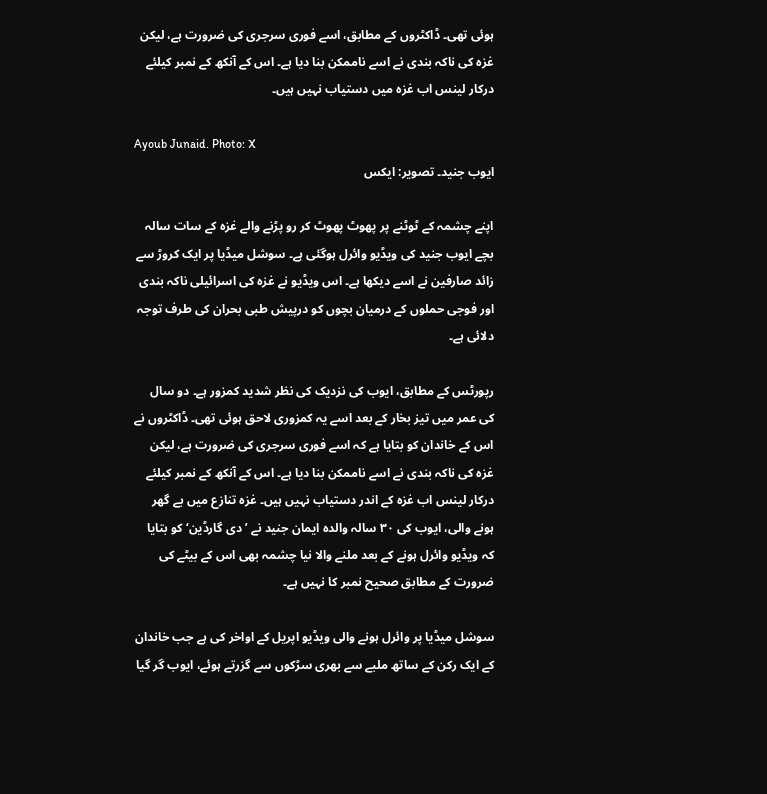ہوئی تھی۔ ڈاکٹروں کے مطابق، اسے فوری سرجری کی ضرورت ہے، لیکن غزہ کی ناکہ بندی نے اسے ناممکن بنا دیا ہے۔ اس کے آنکھ کے نمبر کیلئے درکار لینس اب غزہ میں دستیاب نہیں ہیں۔

Ayoub Junaid. Photo: X
ایوب جنید۔ تصویر: ایکس

اپنے چشمہ کے ٹوٹنے پر پھوٹ پھوٹ کر رو پڑنے والے غزہ کے سات سالہ بچے ایوب جنید کی ویڈیو وائرل ہوگئی ہے۔ سوشل میڈیا پر ایک کروڑ سے زائد صارفین نے اسے دیکھا ہے۔ اس ویڈیو نے غزہ کی اسرائیلی ناکہ بندی اور فوجی حملوں کے درمیان بچوں کو درپیش طبی بحران کی طرف توجہ دلائی ہے۔

رپورٹس کے مطابق، ایوب کی نزدیک کی نظر شدید کمزور ہے۔ دو سال کی عمر میں تیز بخار کے بعد اسے یہ کمزوری لاحق ہوئی تھی۔ ڈاکٹروں نے اس کے خاندان کو بتایا ہے کہ اسے فوری سرجری کی ضرورت ہے، لیکن غزہ کی ناکہ بندی نے اسے ناممکن بنا دیا ہے۔ اس کے آنکھ کے نمبر کیلئے درکار لینس اب غزہ کے اندر دستیاب نہیں ہیں۔ غزہ تنازع میں بے گھر ہونے والی، ایوب کی ۳۰ سالہ والدہ ایمان جنید نے ’دی گارڈین‘ کو بتایا کہ ویڈیو وائرل ہونے کے بعد ملنے والا نیا چشمہ بھی اس کے بیٹے کی ضرورت کے مطابق صحیح نمبر کا نہیں ہے۔

سوشل میڈیا پر وائرل ہونے والی ویڈیو اپریل کے اواخر کی ہے جب خاندان کے ایک رکن کے ساتھ ملبے سے بھری سڑکوں سے گزرتے ہوئے، ایوب گر گیا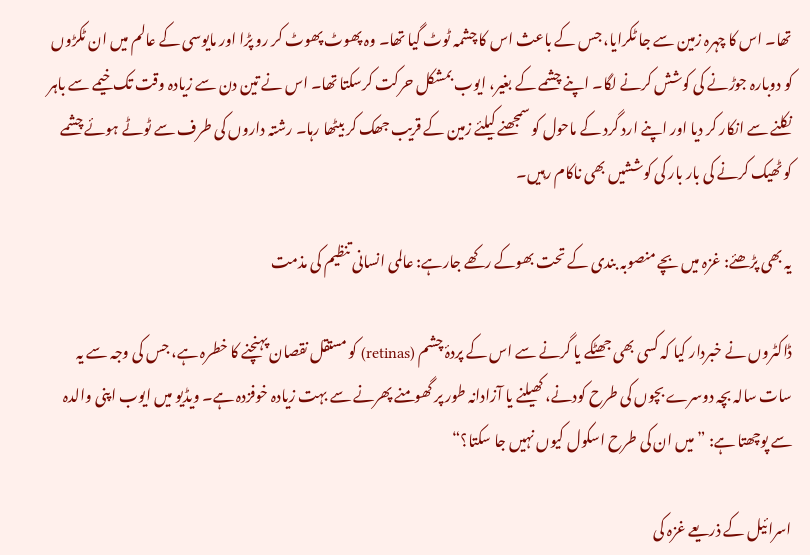تھا۔ اس کا چہرہ زمین سے جا ٹکرایا، جس کے باعث اس کا چشمہ ٹوٹ گیا تھا۔ وہ پھوٹ پھوٹ کر رو پڑا اور مایوسی کے عالم میں ان ٹکڑوں کو دوبارہ جوڑنے کی کوشش کرنے لگا۔ اپنے چشمے کے بغیر، ایوب بمشکل حرکت کرسکتا تھا۔ اس نے تین دن سے زیادہ وقت تک خیمے سے باہر نکلنے سے انکار کر دیا اور اپنے ارد گرد کے ماحول کو سمجھنے کیلئے زمین کے قریب جھک کر بیٹھا رہا۔ رشتہ داروں کی طرف سے ٹوٹے ہوئے چشمے کو ٹھیک کرنے کی بار بار کی کوششیں بھی ناکام رہیں۔

یہ بھی پڑھئے: غزہ میں بچے منصوبہ بندی کے تحت بھوکے رکھے جارہے: عالمی انسانی تنظیم کی مذمت

ڈاکٹروں نے خبردار کیا کہ کسی بھی جھٹکے یا گرنے سے اس کے پردۂ چشم (retinas) کو مستقل نقصان پہنچنے کا خطرہ ہے، جس کی وجہ سے یہ سات سالہ بچہ دوسرے بچوں کی طرح کودنے، کھیلنے یا آزادانہ طور پر گھومنے پھرنے سے بہت زیادہ خوفزدہ ہے۔ ویڈیو میں ایوب اپنی والدہ سے پوچھتا ہے: ”میں ان کی طرح اسکول کیوں نہیں جا سکتا؟“

اسرائیل کے ذریعے غزہ کی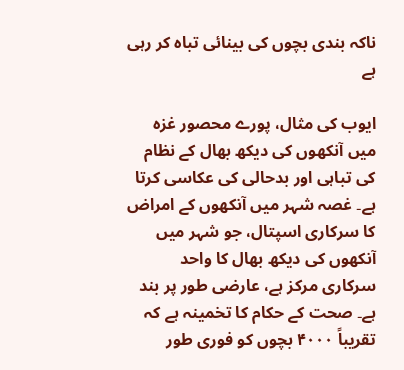ناکہ بندی بچوں کی بینائی تباہ کر رہی ہے

ایوب کی مثال، پورے محصور غزہ میں آنکھوں کی دیکھ بھال کے نظام کی تباہی اور بدحالی کی عکاسی کرتا ہے۔ غصہ شہر میں آنکھوں کے امراض کا سرکاری اسپتال، جو شہر میں آنکھوں کی دیکھ بھال کا واحد سرکاری مرکز ہے، عارضی طور پر بند ہے۔ صحت کے حکام کا تخمینہ ہے کہ تقریباً ۴۰۰۰ بچوں کو فوری طور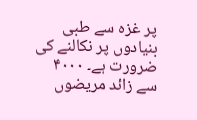پر غزہ سے طبی بنیادوں پر نکالنے کی ضرورت ہے۔ ۴۰۰۰ سے زائد مریضوں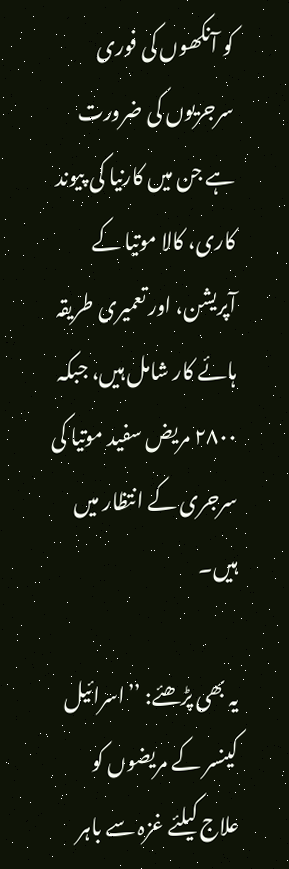کو آنکھوں کی فوری سرجریوں کی ضرورت ہے جن میں کارنیا کی پیوند کاری، کالا موتیا کے آپریشن، اور تعمیری طریقہ ہائے کار شامل ہیں، جبکہ ۲۸۰۰ مریض سفید موتیا کی سرجری کے انتظار میں ہیں۔

یہ بھی پڑھئے: ’’اسرائیل کینسر کے مریضوں کو علاج کیلئے غزہ سے باہر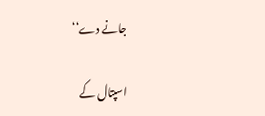جانے دے‘‘

اسپتال کے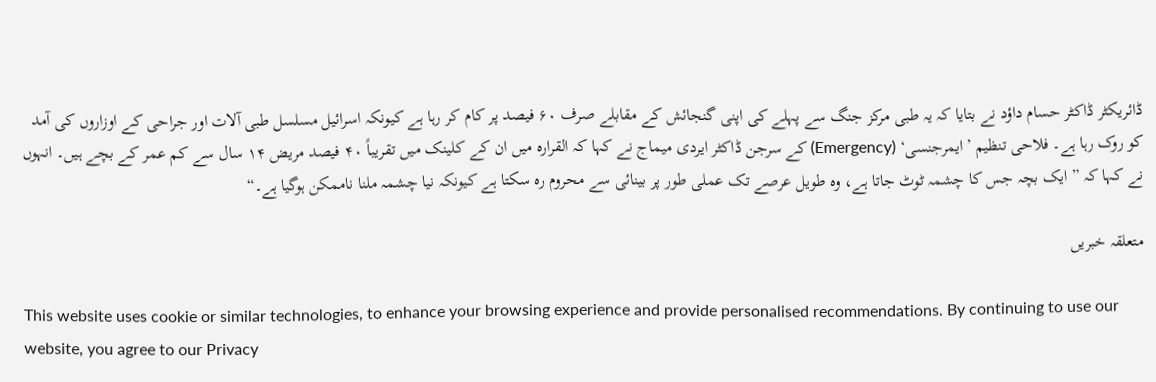ڈائریکٹر ڈاکٹر حسام داؤد نے بتایا کہ یہ طبی مرکز جنگ سے پہلے کی اپنی گنجائش کے مقابلے صرف ۶۰ فیصد پر کام کر رہا ہے کیونکہ اسرائیل مسلسل طبی آلات اور جراحی کے اوزاروں کی آمد کو روک رہا ہے۔ فلاحی تنظیم ’ایمرجنسی‘ (Emergency) کے سرجن ڈاکٹر ایردی میماج نے کہا کہ القرارہ میں ان کے کلینک میں تقریباً ۴۰ فیصد مریض ۱۴ سال سے کم عمر کے بچے ہیں۔ انہوں نے کہا کہ ”ایک بچہ جس کا چشمہ ٹوٹ جاتا ہے، وہ طویل عرصے تک عملی طور پر بینائی سے محروم رہ سکتا ہے کیونکہ نیا چشمہ ملنا ناممکن ہوگیا ہے۔“

متعلقہ خبریں

This website uses cookie or similar technologies, to enhance your browsing experience and provide personalised recommendations. By continuing to use our website, you agree to our Privacy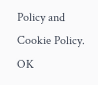Policy and Cookie Policy. OK